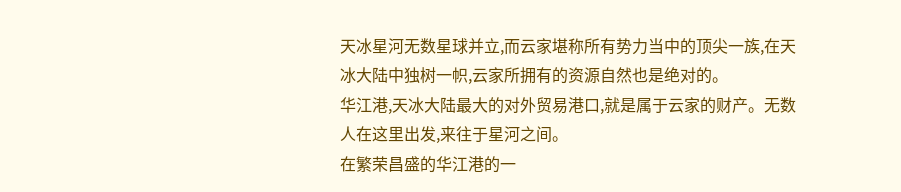天冰星河无数星球并立,而云家堪称所有势力当中的顶尖一族,在天冰大陆中独树一帜,云家所拥有的资源自然也是绝对的。
华江港,天冰大陆最大的对外贸易港口,就是属于云家的财产。无数人在这里出发,来往于星河之间。
在繁荣昌盛的华江港的一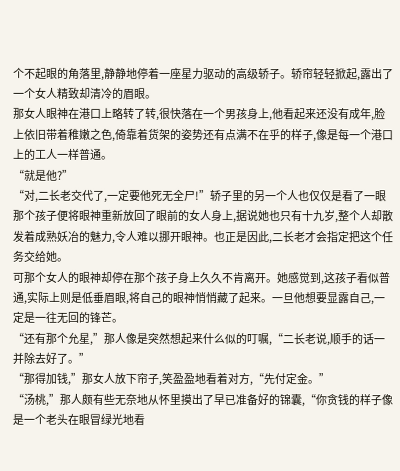个不起眼的角落里,静静地停着一座星力驱动的高级轿子。轿帘轻轻掀起,露出了一个女人精致却清冷的眉眼。
那女人眼神在港口上略转了转,很快落在一个男孩身上,他看起来还没有成年,脸上依旧带着稚嫩之色,倚靠着货架的姿势还有点满不在乎的样子,像是每一个港口上的工人一样普通。
“就是他?”
“对,二长老交代了,一定要他死无全尸!”轿子里的另一个人也仅仅是看了一眼那个孩子便将眼神重新放回了眼前的女人身上,据说她也只有十九岁,整个人却散发着成熟妖冶的魅力,令人难以挪开眼神。也正是因此,二长老才会指定把这个任务交给她。
可那个女人的眼神却停在那个孩子身上久久不肯离开。她感觉到,这孩子看似普通,实际上则是低垂眉眼,将自己的眼神悄悄藏了起来。一旦他想要显露自己,一定是一往无回的锋芒。
“还有那个允星,”那人像是突然想起来什么似的叮嘱,“二长老说,顺手的话一并除去好了。”
“那得加钱,”那女人放下帘子,笑盈盈地看着对方,“先付定金。”
“汤桃,”那人颇有些无奈地从怀里摸出了早已准备好的锦囊,“你贪钱的样子像是一个老头在眼冒绿光地看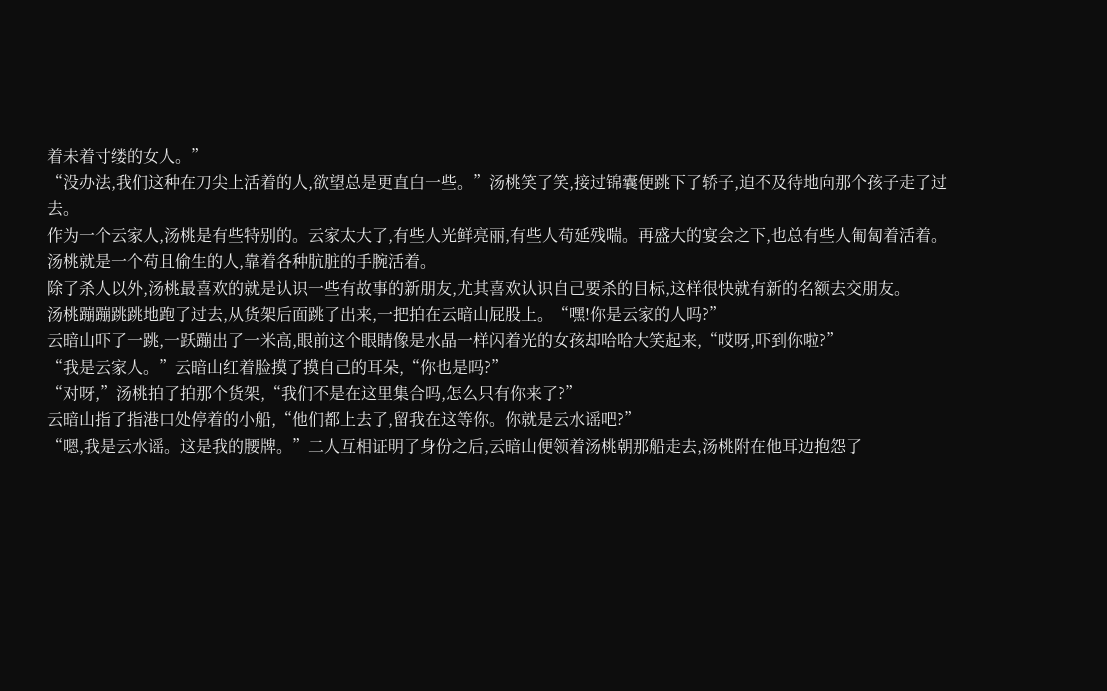着未着寸缕的女人。”
“没办法,我们这种在刀尖上活着的人,欲望总是更直白一些。”汤桃笑了笑,接过锦囊便跳下了轿子,迫不及待地向那个孩子走了过去。
作为一个云家人,汤桃是有些特别的。云家太大了,有些人光鲜亮丽,有些人苟延残喘。再盛大的宴会之下,也总有些人匍匐着活着。汤桃就是一个苟且偷生的人,靠着各种肮脏的手腕活着。
除了杀人以外,汤桃最喜欢的就是认识一些有故事的新朋友,尤其喜欢认识自己要杀的目标,这样很快就有新的名额去交朋友。
汤桃蹦蹦跳跳地跑了过去,从货架后面跳了出来,一把拍在云暗山屁股上。“嘿!你是云家的人吗?”
云暗山吓了一跳,一跃蹦出了一米高,眼前这个眼睛像是水晶一样闪着光的女孩却哈哈大笑起来,“哎呀,吓到你啦?”
“我是云家人。”云暗山红着脸摸了摸自己的耳朵,“你也是吗?”
“对呀,”汤桃拍了拍那个货架,“我们不是在这里集合吗,怎么只有你来了?”
云暗山指了指港口处停着的小船,“他们都上去了,留我在这等你。你就是云水谣吧?”
“嗯,我是云水谣。这是我的腰牌。”二人互相证明了身份之后,云暗山便领着汤桃朝那船走去,汤桃附在他耳边抱怨了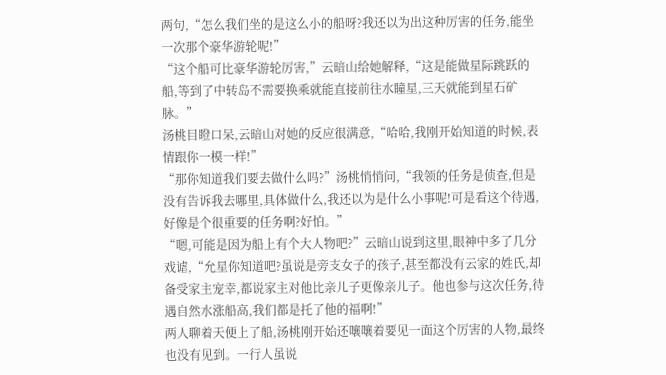两句,“怎么我们坐的是这么小的船呀?我还以为出这种厉害的任务,能坐一次那个豪华游轮呢!”
“这个船可比豪华游轮厉害,”云暗山给她解释,“这是能做星际跳跃的船,等到了中转岛不需要换乘就能直接前往水瞳星,三天就能到星石矿脉。”
汤桃目瞪口呆,云暗山对她的反应很满意,“哈哈,我刚开始知道的时候,表情跟你一模一样!”
“那你知道我们要去做什么吗?”汤桃悄悄问,“我领的任务是侦查,但是没有告诉我去哪里,具体做什么,我还以为是什么小事呢!可是看这个待遇,好像是个很重要的任务啊?好怕。”
“嗯,可能是因为船上有个大人物吧?”云暗山说到这里,眼神中多了几分戏谑,“允星你知道吧?虽说是旁支女子的孩子,甚至都没有云家的姓氏,却备受家主宠幸,都说家主对他比亲儿子更像亲儿子。他也参与这次任务,待遇自然水涨船高,我们都是托了他的福啊!”
两人聊着天便上了船,汤桃刚开始还嚷嚷着要见一面这个厉害的人物,最终也没有见到。一行人虽说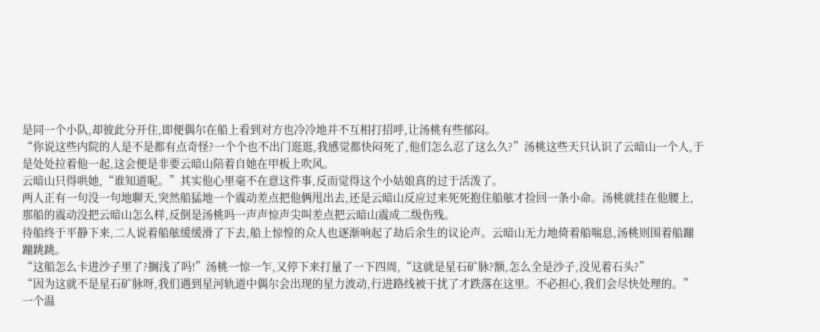是同一个小队,却彼此分开住,即便偶尔在船上看到对方也冷冷地并不互相打招呼,让汤桃有些郁闷。
“你说这些内院的人是不是都有点奇怪?一个个也不出门逛逛,我感觉都快闷死了,他们怎么忍了这么久?”汤桃这些天只认识了云暗山一个人,于是处处拉着他一起,这会便是非要云暗山陪着自她在甲板上吹风。
云暗山只得哄她,“谁知道呢。”其实他心里毫不在意这件事,反而觉得这个小姑娘真的过于活泼了。
两人正有一句没一句地聊天,突然船猛地一个震动差点把他俩甩出去,还是云暗山反应过来死死抱住船舷才捡回一条小命。汤桃就挂在他腰上,那船的震动没把云暗山怎么样,反倒是汤桃吗一声声惊声尖叫差点把云暗山震成二级伤残。
待船终于平静下来,二人说着船舷缓缓滑了下去,船上惊惶的众人也逐渐响起了劫后余生的议论声。云暗山无力地倚着船喘息,汤桃则围着船蹦蹦跳跳。
“这船怎么卡进沙子里了?搁浅了吗!”汤桃一惊一乍,又停下来打量了一下四周,“这就是星石矿脉?额,怎么全是沙子,没见着石头?”
“因为这就不是星石矿脉呀,我们遇到星河轨道中偶尔会出现的星力波动,行进路线被干扰了才跌落在这里。不必担心,我们会尽快处理的。”
一个温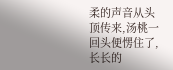柔的声音从头顶传来,汤桃一回头便愣住了,长长的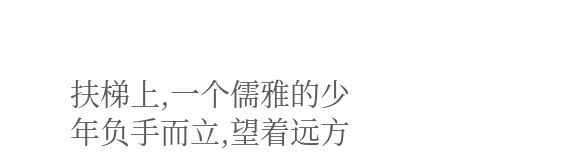扶梯上,一个儒雅的少年负手而立,望着远方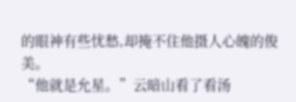的眼神有些忧愁,却掩不住他摄人心魄的俊美。
“他就是允星。”云暗山看了看汤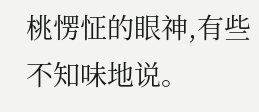桃愣怔的眼神,有些不知味地说。